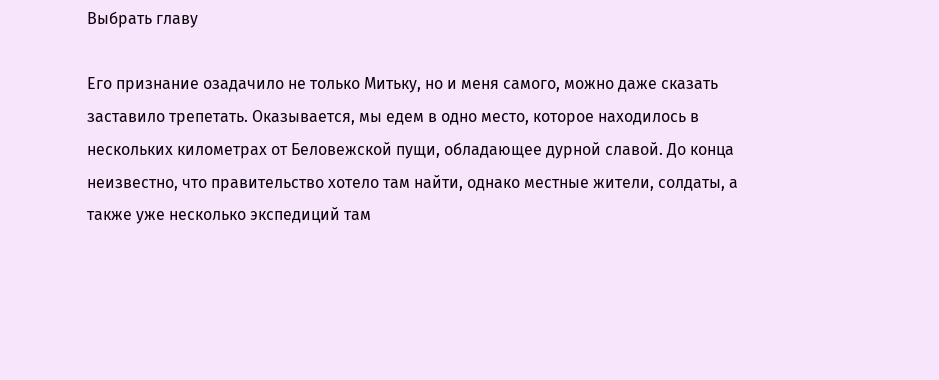Выбрать главу

Его признание озадачило не только Митьку, но и меня самого, можно даже сказать заставило трепетать. Оказывается, мы едем в одно место, которое находилось в нескольких километрах от Беловежской пущи, обладающее дурной славой. До конца неизвестно, что правительство хотело там найти, однако местные жители, солдаты, а также уже несколько экспедиций там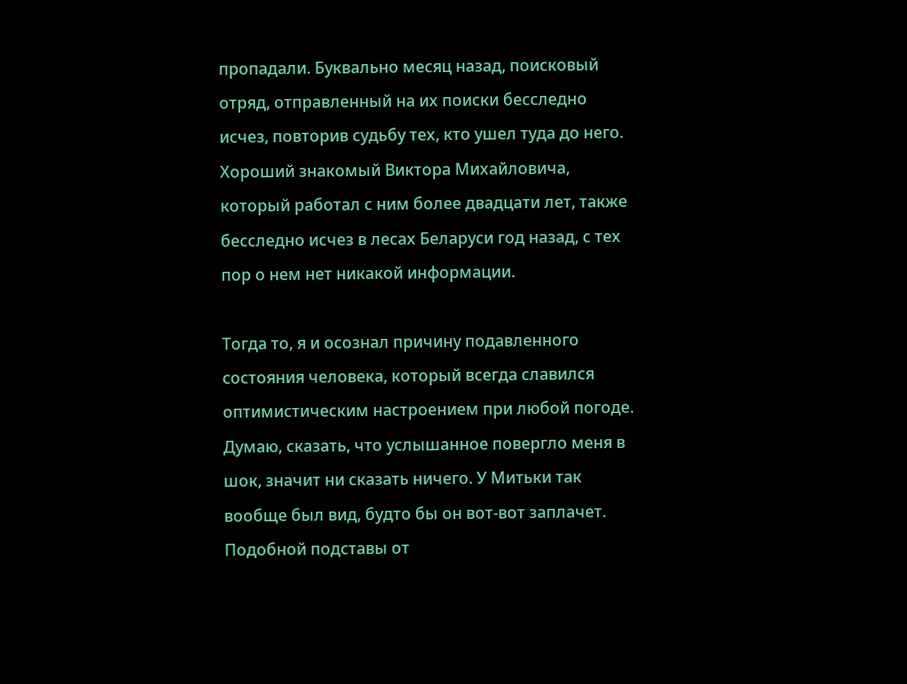пропадали. Буквально месяц назад, поисковый отряд, отправленный на их поиски бесследно исчез, повторив судьбу тех, кто ушел туда до него. Хороший знакомый Виктора Михайловича, который работал с ним более двадцати лет, также бесследно исчез в лесах Беларуси год назад, с тех пор о нем нет никакой информации.

Тогда то, я и осознал причину подавленного состояния человека, который всегда славился оптимистическим настроением при любой погоде. Думаю, сказать, что услышанное повергло меня в шок, значит ни сказать ничего. У Митьки так вообще был вид, будто бы он вот-вот заплачет. Подобной подставы от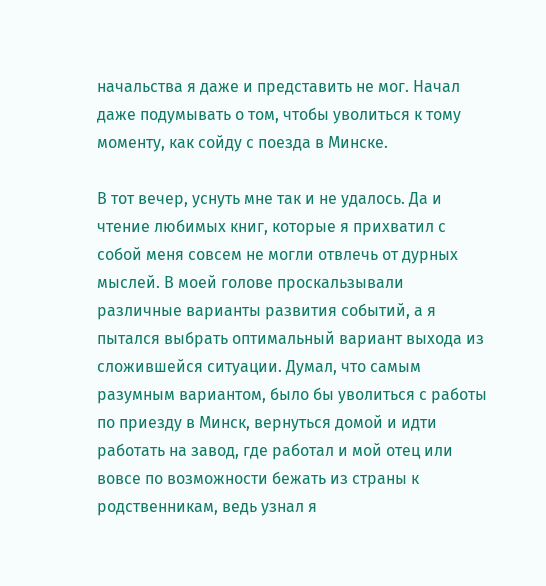начальства я даже и представить не мог. Начал даже подумывать о том, чтобы уволиться к тому моменту, как сойду с поезда в Минске.

В тот вечер, уснуть мне так и не удалось. Да и чтение любимых книг, которые я прихватил с собой меня совсем не могли отвлечь от дурных мыслей. В моей голове проскальзывали различные варианты развития событий, а я пытался выбрать оптимальный вариант выхода из сложившейся ситуации. Думал, что самым разумным вариантом, было бы уволиться с работы по приезду в Минск, вернуться домой и идти работать на завод, где работал и мой отец или вовсе по возможности бежать из страны к родственникам, ведь узнал я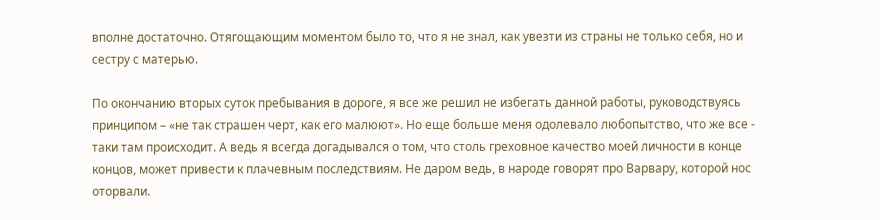вполне достаточно. Отягощающим моментом было то, что я не знал, как увезти из страны не только себя, но и сестру с матерью.

По окончанию вторых суток пребывания в дороге, я все же решил не избегать данной работы, руководствуясь принципом – «не так страшен черт, как его малюют». Но еще больше меня одолевало любопытство, что же все - таки там происходит. А ведь я всегда догадывался о том, что столь греховное качество моей личности в конце концов, может привести к плачевным последствиям. Не даром ведь, в народе говорят про Варвару, которой нос оторвали.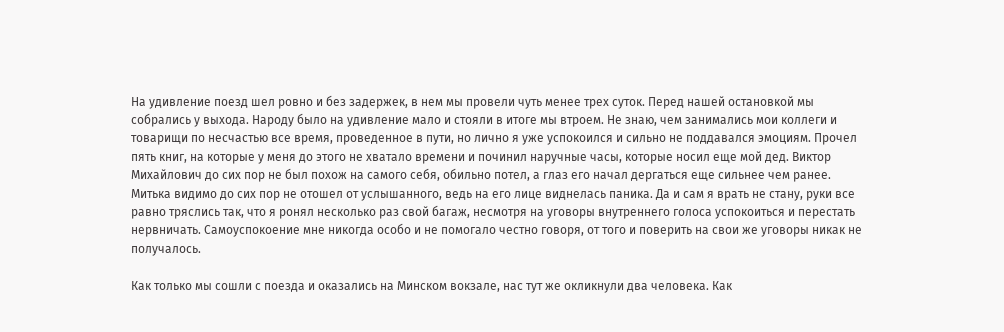На удивление поезд шел ровно и без задержек, в нем мы провели чуть менее трех суток. Перед нашей остановкой мы собрались у выхода. Народу было на удивление мало и стояли в итоге мы втроем. Не знаю, чем занимались мои коллеги и товарищи по несчастью все время, проведенное в пути, но лично я уже успокоился и сильно не поддавался эмоциям. Прочел пять книг, на которые у меня до этого не хватало времени и починил наручные часы, которые носил еще мой дед. Виктор Михайлович до сих пор не был похож на самого себя, обильно потел, а глаз его начал дергаться еще сильнее чем ранее. Митька видимо до сих пор не отошел от услышанного, ведь на его лице виднелась паника. Да и сам я врать не стану, руки все равно тряслись так, что я ронял несколько раз свой багаж, несмотря на уговоры внутреннего голоса успокоиться и перестать нервничать. Самоуспокоение мне никогда особо и не помогало честно говоря, от того и поверить на свои же уговоры никак не получалось.

Как только мы сошли с поезда и оказались на Минском вокзале, нас тут же окликнули два человека. Как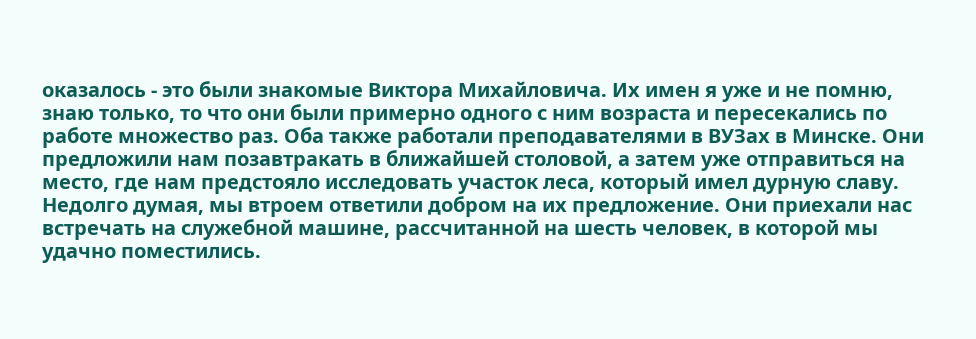оказалось - это были знакомые Виктора Михайловича. Их имен я уже и не помню, знаю только, то что они были примерно одного с ним возраста и пересекались по работе множество раз. Оба также работали преподавателями в ВУЗах в Минске. Они предложили нам позавтракать в ближайшей столовой, а затем уже отправиться на место, где нам предстояло исследовать участок леса, который имел дурную славу. Недолго думая, мы втроем ответили добром на их предложение. Они приехали нас встречать на служебной машине, рассчитанной на шесть человек, в которой мы удачно поместились.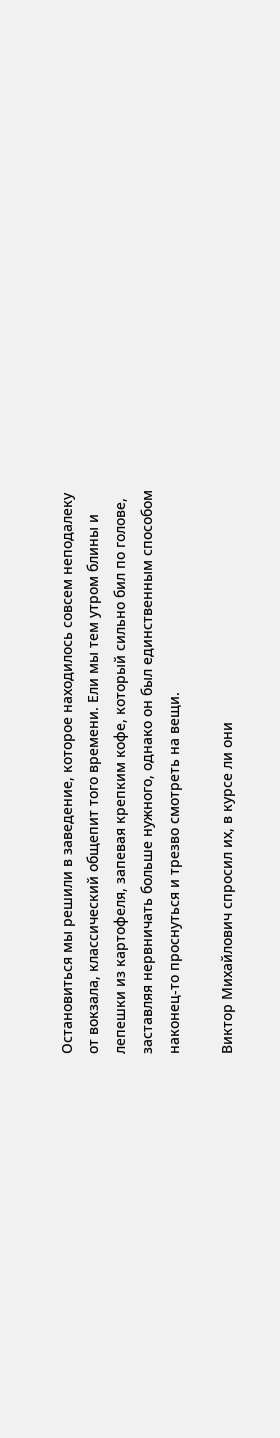Остановиться мы решили в заведение, которое находилось совсем неподалеку от вокзала, классический общепит того времени. Ели мы тем утром блины и лепешки из картофеля, запевая крепким кофе, который сильно бил по голове, заставляя нервничать больше нужного, однако он был единственным способом наконец-то проснуться и трезво смотреть на вещи.

Виктор Михайлович спросил их, в курсе ли они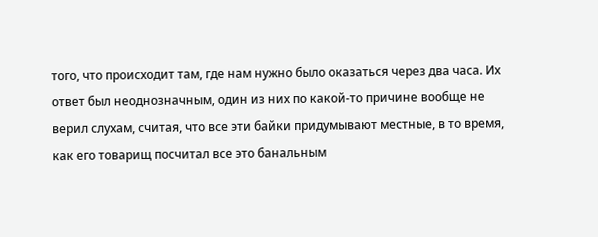того, что происходит там, где нам нужно было оказаться через два часа. Их ответ был неоднозначным, один из них по какой-то причине вообще не верил слухам, считая, что все эти байки придумывают местные, в то время, как его товарищ посчитал все это банальным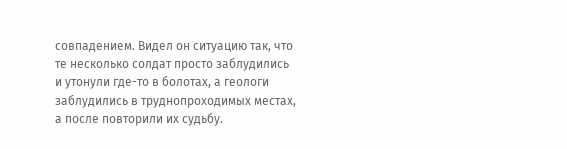совпадением. Видел он ситуацию так, что те несколько солдат просто заблудились и утонули где-то в болотах, а геологи заблудились в труднопроходимых местах, а после повторили их судьбу.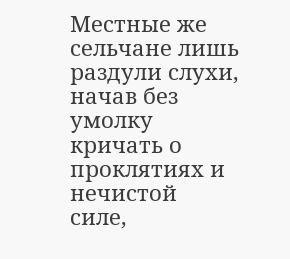Местные же сельчане лишь раздули слухи, начав без умолку кричать о проклятиях и нечистой силе,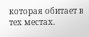которая обитает в тех местах.